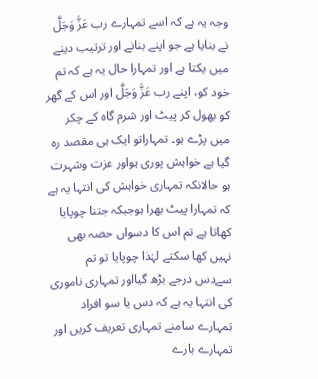وجہ یہ ہے کہ اسے تمہارے رب عَزَّ وَجَلَّ نے بنایا ہے جو اپنے بنانے اور ترتیب دینے میں یکتا ہے اور تمہارا حال یہ ہے کہ تم خود کو، اپنے رب عَزَّ وَجَلَّ اور اس کے گھر کو بھول کر پیٹ اور شرم گاہ کے چکر میں پڑے ہو۔ تمہاراتو ایک ہی مقصد رہ گیا ہے خواہش پوری ہواور عزت وشہرت ہو حالانکہ تمہاری خواہش کی انتہا یہ ہے کہ تمہارا پیٹ بھرا ہوجبکہ جتنا چوپایا کھاتا ہے تم اس کا دسواں حصہ بھی نہیں کھا سکتے لہٰذا چوپایا تو تم سےدس درجے بڑھ گیااور تمہاری ناموری کی انتہا یہ ہے کہ دس یا سو افراد تمہارے سامنے تمہاری تعریف کریں اور تمہارے بارے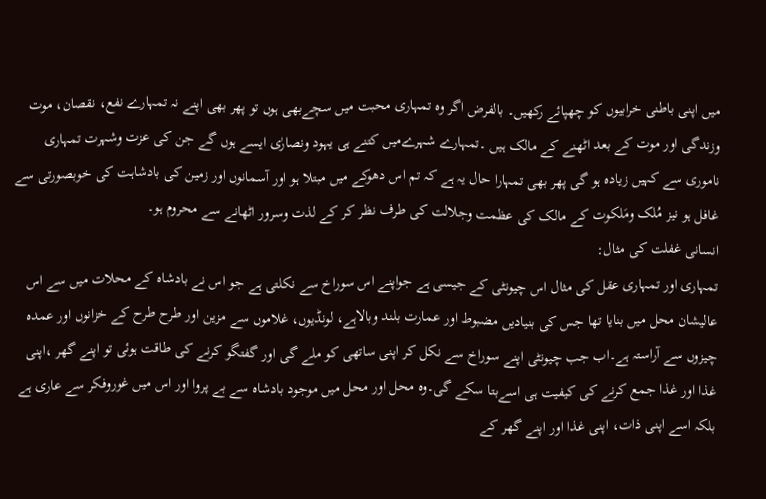میں اپنی باطنی خرابیوں کو چھپائے رکھیں۔ بالفرض اگر وہ تمہاری محبت میں سچےبھی ہوں تو پھر بھی اپنے نہ تمہارے نفع، نقصان، موت وزندگی اور موت کے بعد اٹھنے کے مالک ہیں ۔تمہارے شہرےمیں کتنے ہی یہود ونصارٰی ایسے ہوں گے جن کی عزت وشہرت تمہاری ناموری سے کہیں زیادہ ہو گی پھر بھی تمہارا حال یہ ہے کہ تم اس دھوکے میں مبتلا ہو اور آسمانوں اور زمین کی بادشاہت کی خوبصورتی سے غافل ہو نیز مُلک ومَلکوت کے مالک کی عظمت وجلالت کی طرف نظر کر کے لذت وسرور اٹھانے سے محروم ہو۔
انسانی غفلت کی مثال:
تمہاری اور تمہاری عقل کی مثال اس چیونٹی کے جیسی ہے جواپنے اس سوراخ سے نکلتی ہے جو اس نے بادشاہ کے محلات میں سے اس عالیشان محل میں بنایا تھا جس کی بنیادیں مضبوط اور عمارت بلند وبالاہے، لونڈیوں، غلاموں سے مزین اور طرح طرح کے خزانوں اور عمدہ چیزوں سے آراستہ ہے۔اب جب چیونٹی اپنے سوراخ سے نکل کر اپنی ساتھی کو ملے گی اور گفتگو کرنے کی طاقت ہوئی تو اپنے گھر ،اپنی غذا اور غذا جمع کرنے کی کیفیت ہی اسےبتا سکے گی۔وہ محل اور محل میں موجود بادشاہ سے بے پروا اور اس میں غوروفکر سے عاری ہے بلکہ اسے اپنی ذات، اپنی غذا اور اپنے گھر کے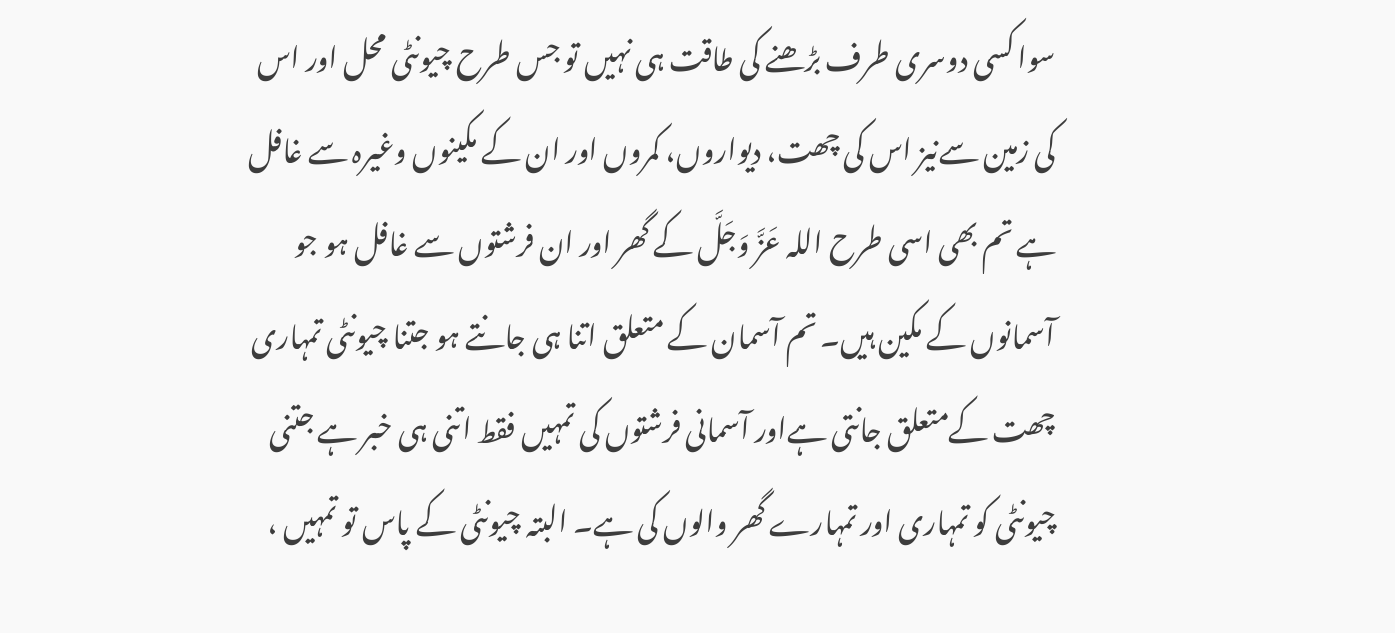سوا کسی دوسری طرف بڑھنے کی طاقت ہی نہیں تو جس طرح چیونٹی محل اور اس کی زمین سےنیز اس کی چھت، دیواروں، کمروں اور ان کے مکینوں وغیرہ سے غافل ہے تم بھی اسی طرح اللہ عَزَّ وَجَلَّ کے گھر اور ان فرشتوں سے غافل ہو جو آسمانوں کے مکین ہیں۔ تم آسمان کے متعلق اتنا ہی جانتے ہو جتنا چیونٹی تمہاری چھت کےمتعلق جانتی ہےاور آسمانی فرشتوں کی تمہیں فقط اتنی ہی خبر ہے جتنی چیونٹی کو تمہاری اور تمہارے گھر والوں کی ہے۔ البتہ چیونٹی کے پاس تو تمہیں ،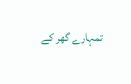تمہارے گھر کے